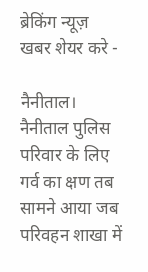ब्रेकिंग न्यूज़
खबर शेयर करे -

नैनीताल। नैनीताल पुलिस परिवार के लिए गर्व का क्षण तब सामने आया जब परिवहन शाखा में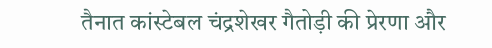तैनात कांस्टेबल चंद्रशेखर गैतोड़ी की प्रेरणा और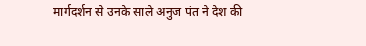मार्गदर्शन से उनके साले अनुज पंत ने देश की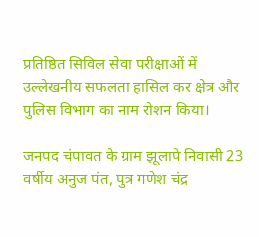प्रतिष्ठित सिविल सेवा परीक्षाओं में उल्लेखनीय सफलता हासिल कर क्षेत्र और पुलिस विभाग का नाम रोशन किया।

जनपद चंपावत के ग्राम झूलापे निवासी 23 वर्षीय अनुज पंत, पुत्र गणेश चंद्र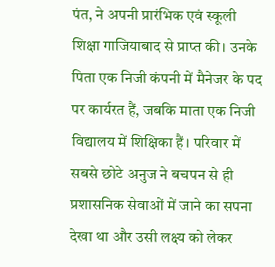पंत, ने अपनी प्रारंभिक एवं स्कूली शिक्षा गाजियाबाद से प्राप्त की। उनके पिता एक निजी कंपनी में मैनेजर के पद पर कार्यरत हैं, जबकि माता एक निजी विद्यालय में शिक्षिका हैं। परिवार में सबसे छोटे अनुज ने बचपन से ही प्रशासनिक सेवाओं में जाने का सपना देखा था और उसी लक्ष्य को लेकर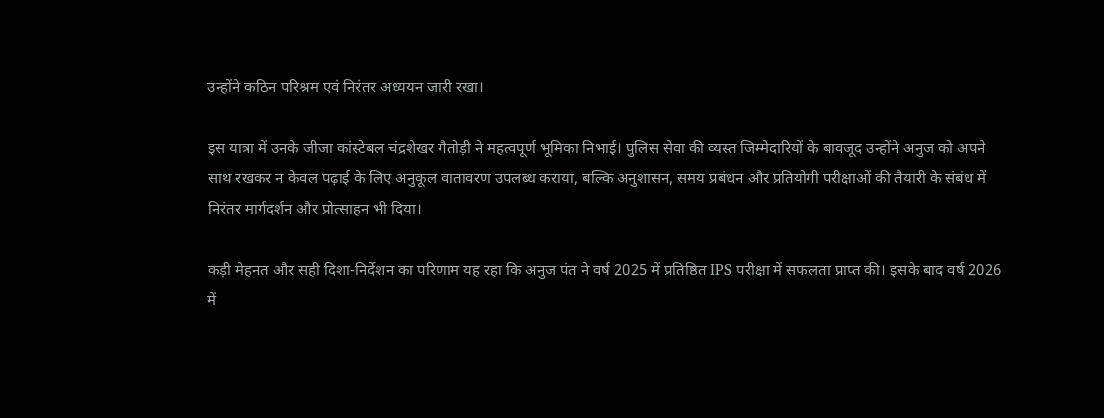उन्होंने कठिन परिश्रम एवं निरंतर अध्ययन जारी रखा।

इस यात्रा में उनके जीजा कांस्टेबल चंद्रशेखर गैतोड़ी ने महत्वपूर्ण भूमिका निभाई। पुलिस सेवा की व्यस्त जिम्मेदारियों के बावजूद उन्होंने अनुज को अपने साथ रखकर न केवल पढ़ाई के लिए अनुकूल वातावरण उपलब्ध कराया, बल्कि अनुशासन, समय प्रबंधन और प्रतियोगी परीक्षाओं की तैयारी के संबंध में निरंतर मार्गदर्शन और प्रोत्साहन भी दिया।

कड़ी मेहनत और सही दिशा-निर्देशन का परिणाम यह रहा कि अनुज पंत ने वर्ष 2025 में प्रतिष्ठित IPS परीक्षा में सफलता प्राप्त की। इसके बाद वर्ष 2026 में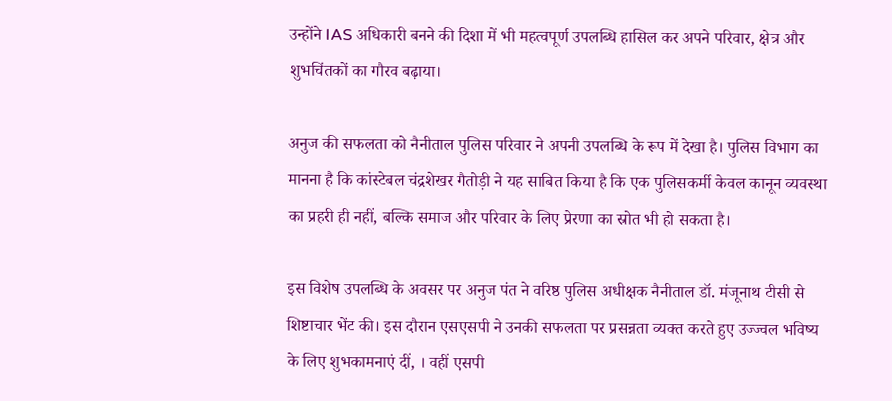उन्होंने IAS अधिकारी बनने की दिशा में भी महत्वपूर्ण उपलब्धि हासिल कर अपने परिवार, क्षेत्र और शुभचिंतकों का गौरव बढ़ाया।

अनुज की सफलता को नैनीताल पुलिस परिवार ने अपनी उपलब्धि के रूप में देखा है। पुलिस विभाग का मानना है कि कांस्टेबल चंद्रशेखर गैतोड़ी ने यह साबित किया है कि एक पुलिसकर्मी केवल कानून व्यवस्था का प्रहरी ही नहीं, बल्कि समाज और परिवार के लिए प्रेरणा का स्रोत भी हो सकता है।

इस विशेष उपलब्धि के अवसर पर अनुज पंत ने वरिष्ठ पुलिस अधीक्षक नैनीताल डॉ. मंजूनाथ टीसी से शिष्टाचार भेंट की। इस दौरान एसएसपी ने उनकी सफलता पर प्रसन्नता व्यक्त करते हुए उज्ज्वल भविष्य के लिए शुभकामनाएं दीं, । वहीं एसपी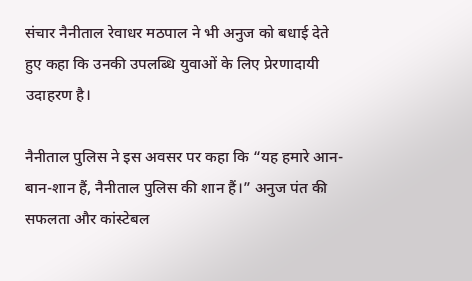संचार नैनीताल रेवाधर मठपाल ने भी अनुज को बधाई देते हुए कहा कि उनकी उपलब्धि युवाओं के लिए प्रेरणादायी उदाहरण है।

नैनीताल पुलिस ने इस अवसर पर कहा कि “यह हमारे आन-बान-शान हैं, नैनीताल पुलिस की शान हैं।” अनुज पंत की सफलता और कांस्टेबल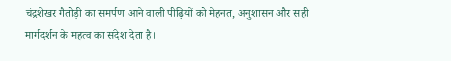चंद्रशेखर गैतोड़ी का समर्पण आने वाली पीढ़ियों को मेहनत, अनुशासन और सही मार्गदर्शन के महत्व का संदेश देता है।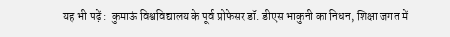यह भी पढ़ें :  कुमाऊं विश्वविद्यालय के पूर्व प्रोफेसर डॉ. डीएस भाकुनी का निधन, शिक्षा जगत में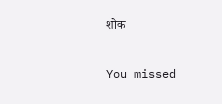शोक

You missed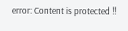error: Content is protected !!